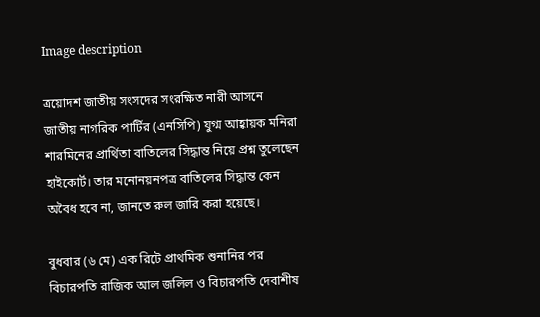Image description

ত্রয়োদশ জাতীয় সংসদের সংরক্ষিত নারী আসনে জাতীয় নাগরিক পার্টির (এনসিপি) যুগ্ম আহ্বায়ক মনিরা শারমিনের প্রার্থিতা বাতিলের সিদ্ধান্ত নিয়ে প্রশ্ন তুলেছেন হাইকোর্ট। তার মনোনয়নপত্র বাতিলের সিদ্ধান্ত কেন অবৈধ হবে না, জানতে রুল জারি করা হয়েছে।

বুধবার (৬ মে) এক রিটে প্রাথমিক শুনানির পর বিচারপতি রাজিক আল জলিল ও বিচারপতি দেবাশীষ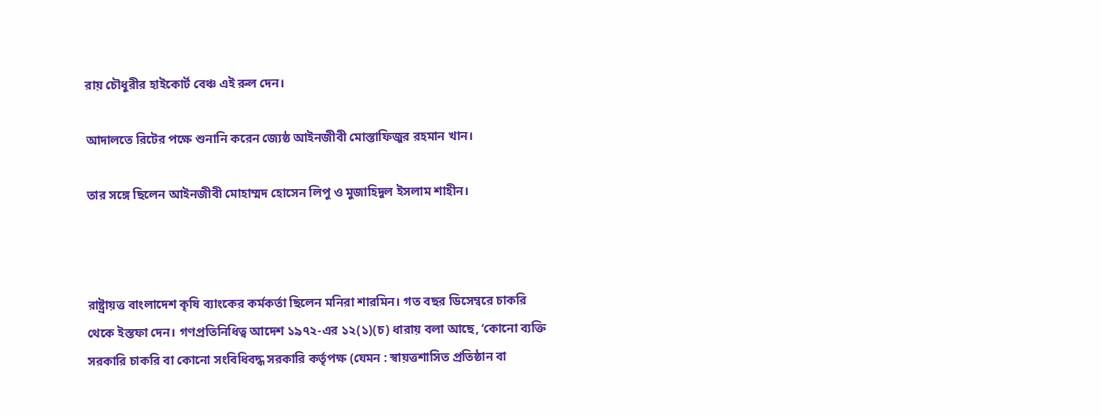রায় চৌধুরীর হাইকোর্ট বেঞ্চ এই রুল দেন।

আদালতে রিটের পক্ষে শুনানি করেন জ্যেষ্ঠ আইনজীবী মোস্তাফিজুর রহমান খান।

তার সঙ্গে ছিলেন আইনজীবী মোহাম্মদ হোসেন লিপু ও মুজাহিদুল ইসলাম শাহীন।



রাষ্ট্রায়ত্ত বাংলাদেশ কৃষি ব্যাংকের কর্মকর্তা ছিলেন মনিরা শারমিন। গত বছর ডিসেম্বরে চাকরি থেকে ইস্তফা দেন। গণপ্রতিনিধিত্ব আদেশ ১৯৭২-এর ১২(১)(চ) ধারায় বলা আছে, ‘কোনো ব্যক্তি সরকারি চাকরি বা কোনো সংবিধিবদ্ধ সরকারি কর্তৃপক্ষ (যেমন : স্বায়ত্তশাসিত প্রতিষ্ঠান বা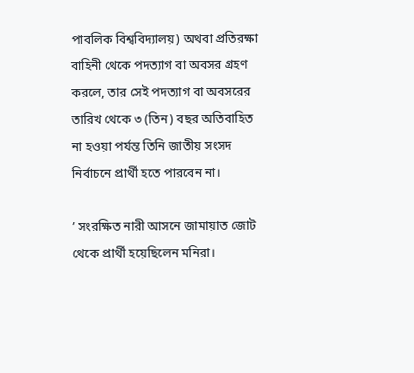পাবলিক বিশ্ববিদ্যালয়) অথবা প্রতিরক্ষা বাহিনী থেকে পদত্যাগ বা অবসর গ্রহণ করলে, তার সেই পদত্যাগ বা অবসরের তারিখ থেকে ৩ (তিন) বছর অতিবাহিত না হওয়া পর্যন্ত তিনি জাতীয় সংসদ নির্বাচনে প্রার্থী হতে পারবেন না।

’ সংরক্ষিত নারী আসনে জামায়াত জোট থেকে প্রার্থী হয়েছিলেন মনিরা।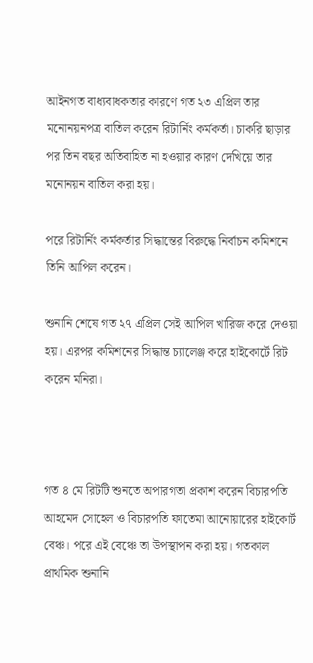আইনগত বাধ্যবাধকতার কারণে গত ২৩ এপ্রিল তার মনোনয়নপত্র বাতিল করেন রিটার্নিং কর্মকর্তা। চাকরি ছাড়ার পর তিন বছর অতিবাহিত না হওয়ার কারণ দেখিয়ে তার মনোনয়ন বাতিল করা হয়।

পরে রিটার্নিং কর্মকর্তার সিদ্ধান্তের বিরুদ্ধে নির্বাচন কমিশনে তিনি আপিল করেন।

শুনানি শেষে গত ২৭ এপ্রিল সেই আপিল খারিজ করে দেওয়া হয়। এরপর কমিশনের সিদ্ধান্ত চ্যালেঞ্জ করে হাইকোর্টে রিট করেন মনিরা।



গত ৪ মে রিটটি শুনতে অপারগতা প্রকাশ করেন বিচারপতি আহমেদ সোহেল ও বিচারপতি ফাতেমা আনোয়ারের হাইকোর্ট বেঞ্চ। পরে এই বেঞ্চে তা উপস্থাপন করা হয়। গতকাল প্রাথমিক শুনানি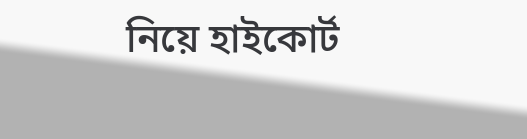নিয়ে হাইকোর্ট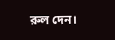রুল দেন।